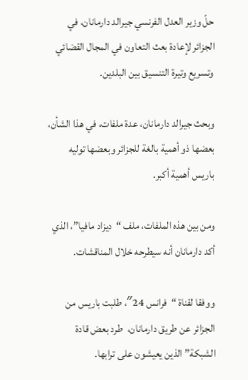حلّ وزير العدل الفرنسي جيرالد دارمانان، في الجزائر لإعادة بعث التعاون في المجال القضائي وتسريع وتيرة التنسيق بين البلدين.

وبحث جيرالد دارمانان، عدة ملفات، في هذا الشأن، بعضها ذو أهمية بالغة للجزائر وبعضها توليه باريس أهمية أكبر.

ومن بين هذه الملفات، ملف “ديزاد مافيا”، الذي أكد دارمانان أنه سيطرحه خلال المناقشات.

ووفقا لقناة “فرانس 24″، طلبت باريس من الجزائر عن طريق دارمانان،  طرد بعض قادة الشبكة” الذين يعيشون على ترابها.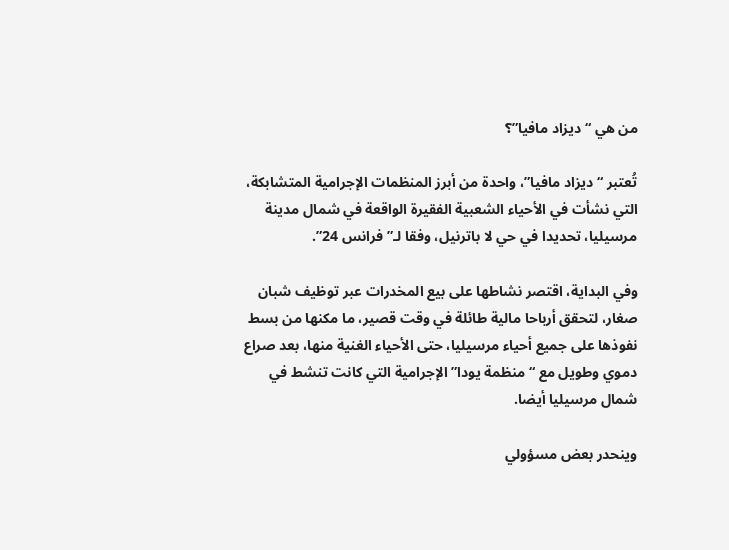من هي “ديزاد مافيا”؟

تُعتبر “ديزاد مافيا”، واحدة من أبرز المنظمات الإجرامية المتشابكة، التي نشأت في الأحياء الشعبية الفقيرة الواقعة في شمال مدينة مرسيليا، تحديدا في حي لا باترنيل، وفقا لـ”فرانس 24”.

وفي البداية، اقتصر نشاطها على بيع المخدرات عبر توظيف شبان صغار، لتحقق أرباحا مالية طائلة في وقت قصير، ما مكنها من بسط نفوذها على جميع أحياء مرسيليا، حتى الأحياء الغنية منها، بعد صراع دموي وطويل مع “منظمة يودا” الإجرامية التي كانت تنشط في شمال مرسيليا أيضا.

وينحدر بعض مسؤولي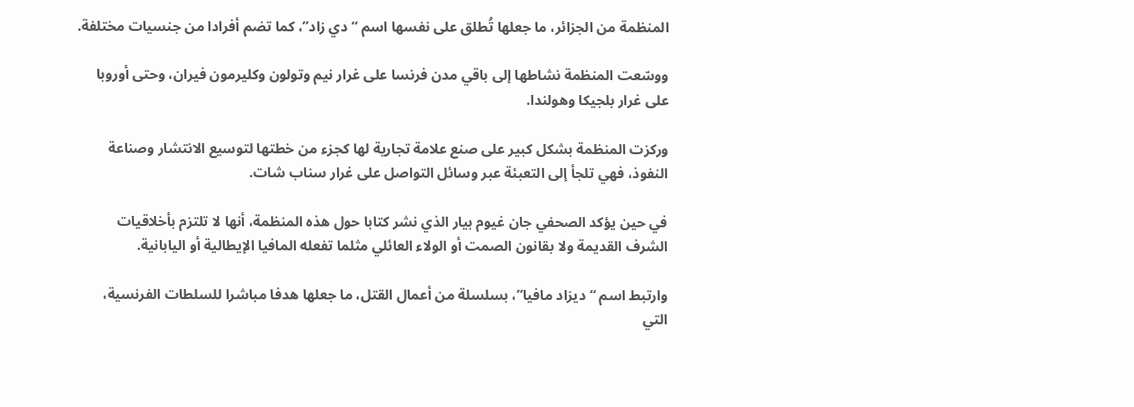المنظمة من الجزائر، ما جعلها تُطلق على نفسها اسم “دي زاد”، كما تضم أفرادا من جنسيات مختلفة.

ووسّعت المنظمة نشاطها إلى باقي مدن فرنسا على غرار نيم وتولون وكليرمون فيران، وحتى أوروبا على غرار بلجيكا وهولندا.

وركزت المنظمة بشكل كبير على صنع علامة تجارية لها كجزء من خطتها لتوسيع الانتشار وصناعة النفوذ، فهي تلجأ إلى التعبئة عبر وسائل التواصل على غرار سناب شات.

في حين يؤكد الصحفي جان غيوم بيار الذي نشر كتابا حول هذه المنظمة، أنها لا تلتزم بأخلاقيات الشرف القديمة ولا بقانون الصمت أو الولاء العائلي مثلما تفعله المافيا الإيطالية أو اليابانية.

وارتبط اسم “ديزاد مافيا”، بسلسلة من أعمال القتل، ما جعلها هدفا مباشرا للسلطات الفرنسية، التي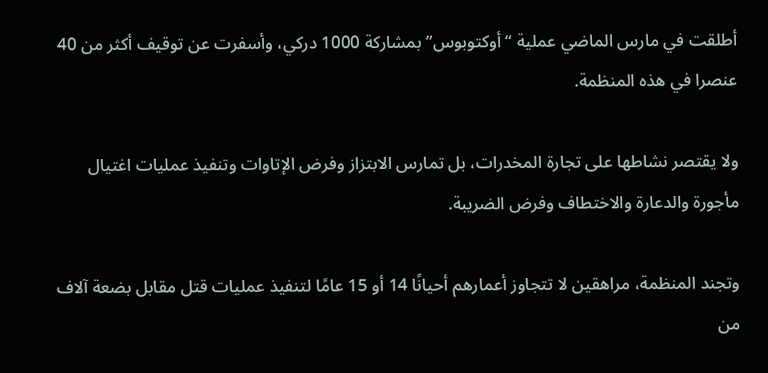أطلقت في مارس الماضي عملية “أوكتوبوس” بمشاركة 1000 دركي، وأسفرت عن توقيف أكثر من 40 عنصرا في هذه المنظمة.

ولا يقتصر نشاطها على تجارة المخدرات، بل تمارس الابتزاز وفرض الإتاوات وتنفيذ عمليات اغتيال مأجورة والدعارة والاختطاف وفرض الضريبة.

وتجند المنظمة، مراهقين لا تتجاوز أعمارهم أحيانًا 14 أو 15 عامًا لتنفيذ عمليات قتل مقابل بضعة آلاف من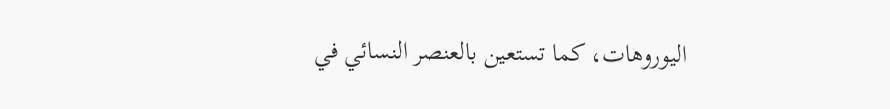اليوروهات، كما تستعين بالعنصر النسائي في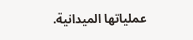عملياتها الميدانية.